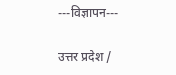---विज्ञापन---

उत्तर प्रदेश /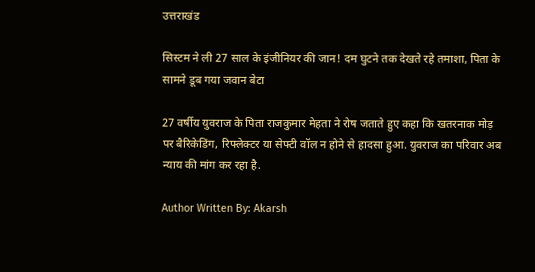उत्तराखंड

सिस्टम ने ली 27 साल के इंजीनियर की जान! दम घुटने तक देखते रहे तमाशा, पिता के सामने डूब गया जवान बेटा

27 वर्षीय युवराज के पिता राजकुमार मेहता ने रोष जताते हुए कहा कि खतरनाक मोड़ पर बैरिकेडिंग, रिफ्लेक्टर या सेफ्टी वॉल न होने से हादसा हुआ. युवराज का परिवार अब न्याय की मांग कर रहा है.

Author Written By: Akarsh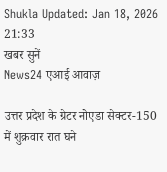Shukla Updated: Jan 18, 2026 21:33
खबर सुनें
News24 एआई आवाज़

उत्तर प्रदेश के ग्रेटर नोएडा सेक्टर-150 में शुक्रवार रात घने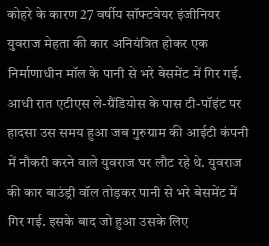कोहरे के कारण 27 वर्षीय सॉफ्टवेयर इंजीनियर युवराज मेहता की कार अनियंत्रित होकर एक निर्माणाधीन मॉल के पानी से भरे बेसमेंट में गिर गई. आधी रात एटीएस ले-ग्रैंडियोस के पास टी-पॉइंट पर हादसा उस समय हुआ जब गुरुग्राम की आईटी कंपनी में नौकरी करने वाले युवराज घर लौट रहे थे. युवराज की कार बाउंड्री वॉल तोड़कर पानी से भरे बेसमेंट में गिर गई. इसके बाद जो हुआ उसके लिए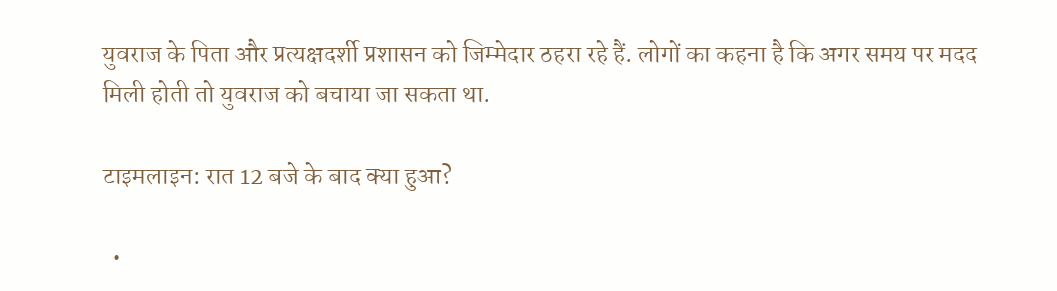युवराज के पिता और प्रत्यक्षदर्शी प्रशासन को जिम्मेदार ठहरा रहे हैं. लोगों का कहना है कि अगर समय पर मदद मिली होती तो युवराज को बचाया जा सकता था.

टाइमलाइन: रात 12 बजे के बाद क्या हुआ?

  •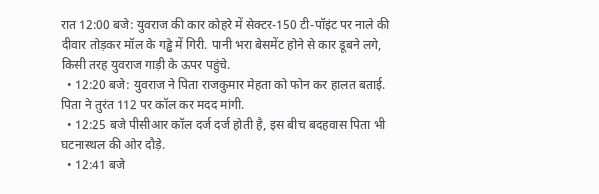रात 12:00 बजे: युवराज की कार कोहरे में सेक्टर-150 टी-पॉइंट पर नाले की दीवार तोड़कर मॉल के गड्ढे में गिरी. पानी भरा बेसमेंट होने से कार डूबने लगे, किसी तरह युवराज गाड़ी के ऊपर पहुंचे.
  • 12:20 बजे: युवराज ने पिता राजकुमार मेहता को फोन कर हालत बताई. पिता ने तुरंत 112 पर कॉल कर मदद मांगी.
  • 12:25 बजे पीसीआर कॉल दर्ज दर्ज होती है, इस बीच बदहवास पिता भी घटनास्थल की ओर दौड़े.
  • 12:41 बजे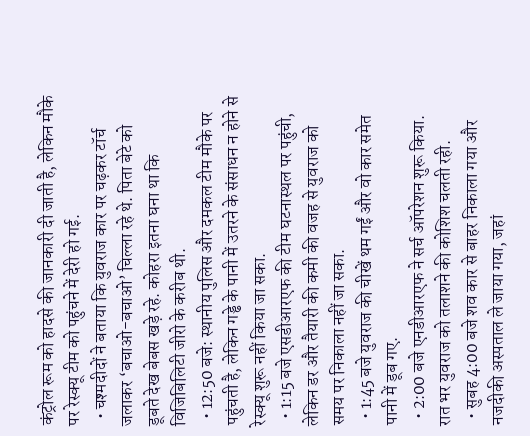कंट्रोल रूम को हादसे की जानकारी दी जाती है, लेकिन मौके पर रेस्क्यू टीम को पहुंचने में देरी हो गई.
  • चश्मदीदों ने बताया कि युवराज कार पर चढ़कर टॉर्च जलाकर ‘बचाओ-बचाओ’ चिल्ला रहे थे. पिता बेटे को डूबते देख बेबस खड़े रहे. कोहरा इतना घना था कि विजिबिलिटी जीरो के करीब थी.
  • 12:50 बजे: स्थानीय पुलिस और दमकल टीम मौके पर पहुंचती है, लेकिन गड्ढे के पानी में उतरने के संसाधन न होने से रेस्क्यू शुरू नहीं किया जा सका.
  • 1:15 बजे एसडीआरएफ की टीम घटनास्थल पर पहुंची, लेकिन डर और तैयारी की कमी की वजह से युवराज को समय पर निकाला नहीं जा सका.
  • 1:45 बजे युवराज की चीखें थम गईं और वो कार समेत पानी में डूब गए.
  • 2:00 बजे एनडीआरएफ ने सर्च ऑपरेशन शुरू किया. रात भर युवराज को तलाशने की कोशिश चलती रही.
  • सुबह 4:00 बजे शव कार से बाहर निकाला गया और नजदीकी अस्पताल ले जाया गया, जहां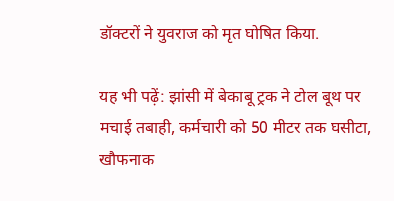डॉक्टरों ने युवराज को मृत घोषित किया.

यह भी पढ़ें: झांसी में बेकाबू ट्रक ने टोल बूथ पर मचाई तबाही, कर्मचारी को 50 मीटर तक घसीटा, खौफनाक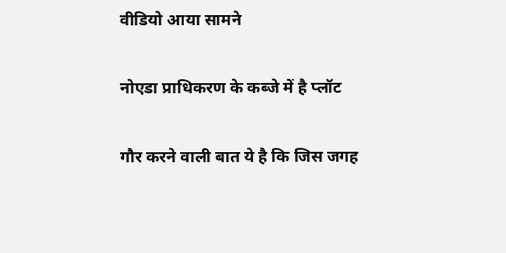वीडियो आया सामने

नोएडा प्राधिकरण के कब्जे में है प्लॉट

गौर करने वाली बात ये है कि जिस जगह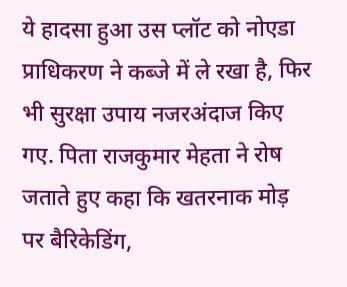ये हादसा हुआ उस प्लॉट को नोएडा प्राधिकरण ने कब्जे में ले रखा है, फिर भी सुरक्षा उपाय नजरअंदाज किए गए. पिता राजकुमार मेहता ने रोष जताते हुए कहा कि खतरनाक मोड़ पर बैरिकेडिंग,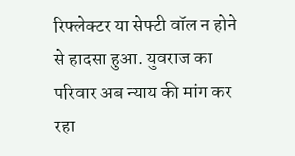रिफ्लेक्टर या सेफ्टी वॉल न होने से हादसा हुआ. युवराज का परिवार अब न्याय की मांग कर रहा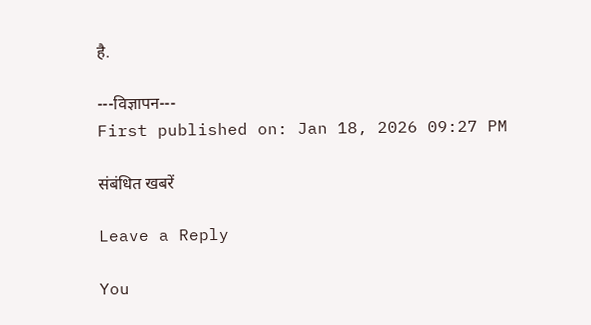है.

---विज्ञापन---
First published on: Jan 18, 2026 09:27 PM

संबंधित खबरें

Leave a Reply

You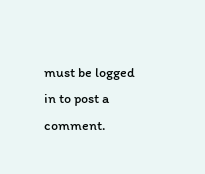must be logged in to post a comment.